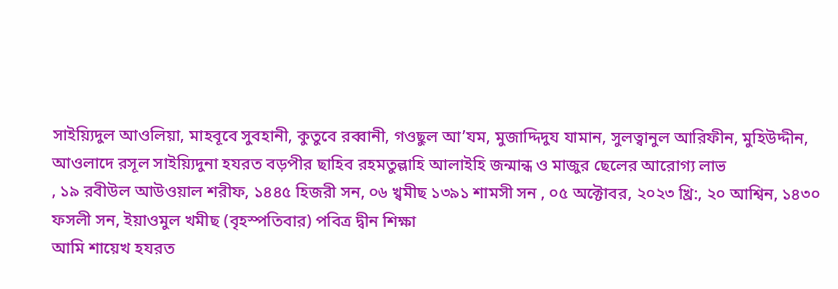সাইয়্যিদুল আওলিয়া, মাহবূবে সুবহানী, কুতুবে রব্বানী, গওছুল আ’যম, মুজাদ্দিদুয যামান, সুলত্বানুল আরিফীন, মুহিউদ্দীন, আওলাদে রসূল সাইয়্যিদুনা হযরত বড়পীর ছাহিব রহমতুল্লাহি আলাইহি জন্মান্ধ ও মাজুর ছেলের আরোগ্য লাভ
, ১৯ রবীউল আউওয়াল শরীফ, ১৪৪৫ হিজরী সন, ০৬ খ্বমীছ ১৩৯১ শামসী সন , ০৫ অক্টোবর, ২০২৩ খ্রি:, ২০ আশ্বিন, ১৪৩০ ফসলী সন, ইয়াওমুল খমীছ (বৃহস্পতিবার) পবিত্র দ্বীন শিক্ষা
আমি শায়েখ হযরত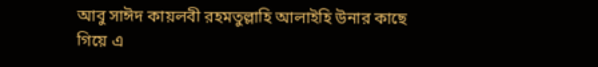আবু সাঈদ কায়লবী রহমতুল্লাহি আলাইহি উনার কাছে গিয়ে এ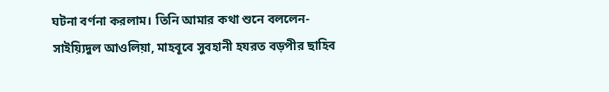ঘটনা বর্ণনা করলাম। তিনি আমার কথা শুনে বললেন- সাইয়্যিদুল আওলিয়া, মাহবূবে সুবহানী হযরত বড়পীর ছাহিব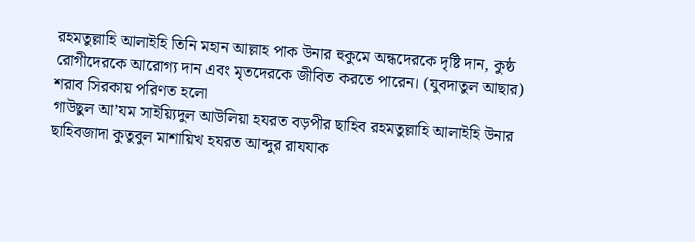রহমতুল্লাহি আলাইহি তিনি মহান আল্লাহ পাক উনার হুকুমে অন্ধদেরকে দৃষ্টি দান, কুষ্ঠ রোগীদেরকে আরোগ্য দান এবং মৃতদেরকে জীবিত করতে পারেন। (যুবদাতুল আছার)
শরাব সিরকায় পরিণত হলো
গাউছুল আ’যম সাইয়্যিদুল আউলিয়া হযরত বড়পীর ছাহিব রহমতুল্লাহি আলাইহি উনার ছাহিবজাদা কুতুবুল মাশায়িখ হযরত আব্দুর রাযযাক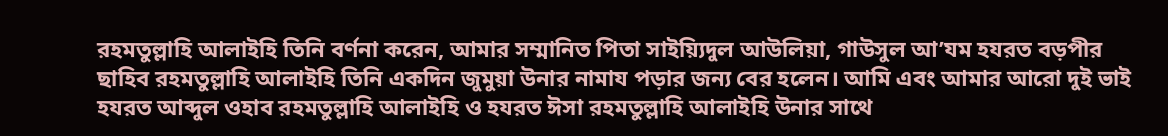রহমতুল্লাহি আলাইহি তিনি বর্ণনা করেন, আমার সম্মানিত পিতা সাইয়্যিদুল আউলিয়া, গাউসুল আ’যম হযরত বড়পীর ছাহিব রহমতুল্লাহি আলাইহি তিনি একদিন জুমুয়া উনার নামায পড়ার জন্য বের হলেন। আমি এবং আমার আরো দুই ভাই হযরত আব্দুল ওহাব রহমতুল্লাহি আলাইহি ও হযরত ঈসা রহমতুল্লাহি আলাইহি উনার সাথে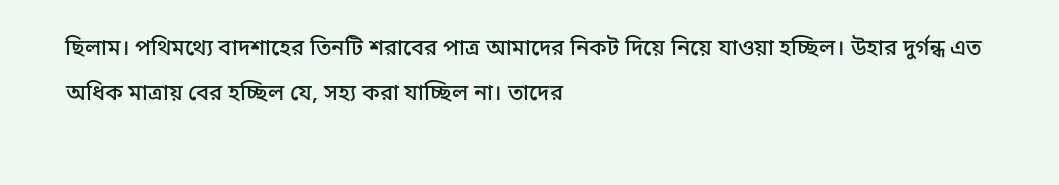ছিলাম। পথিমথ্যে বাদশাহের তিনটি শরাবের পাত্র আমাদের নিকট দিয়ে নিয়ে যাওয়া হচ্ছিল। উহার দুর্গন্ধ এত অধিক মাত্রায় বের হচ্ছিল যে, সহ্য করা যাচ্ছিল না। তাদের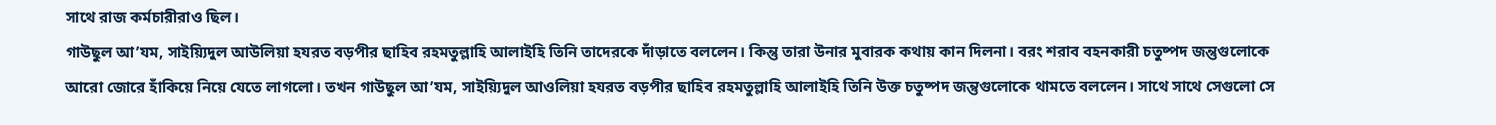সাথে রাজ কর্মচারীরাও ছিল।
গাউছুল আ’যম, সাইয়্যিদুল আউলিয়া হযরত বড়পীর ছাহিব রহমতুল্লাহি আলাইহি তিনি তাদেরকে দাঁড়াতে বললেন। কিন্তু তারা উনার মুবারক কথায় কান দিলনা। বরং শরাব বহনকারী চতুষ্পদ জন্তুগুলোকে আরো জোরে হাঁকিয়ে নিয়ে যেতে লাগলো। তখন গাউছুল আ’যম, সাইয়্যিদুল আওলিয়া হযরত বড়পীর ছাহিব রহমতুল্লাহি আলাইহি তিনি উক্ত চতুষ্পদ জন্তুগুলোকে থামতে বললেন। সাথে সাথে সেগুলো সে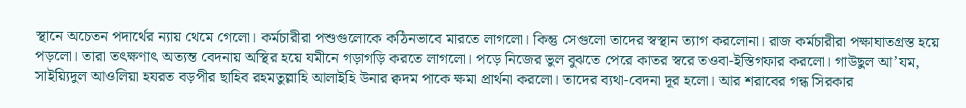স্থানে অচেতন পদার্থের ন্যায় থেমে গেলো। কর্মচারীরা পশুগুলোকে কঠিনভাবে মারতে লাগলো। কিন্তু সেগুলো তাদের স্বস্থান ত্যাগ করলোনা। রাজ কর্মচারীরা পক্ষাঘাতগ্রস্ত হয়ে পড়লো। তারা তৎক্ষণাৎ অত্যন্ত বেদনায় অস্থির হয়ে যমীনে গড়াগড়ি করতে লাগলো। পড়ে নিজের ভুল বুঝতে পেরে কাতর স্বরে তওবা-ইস্তিগফার করলো। গাউছুল আ’যম, সাইয়্যিদুল আওলিয়া হযরত বড়পীর ছাহিব রহমতুল্লাহি আলাইহি উনার ক্বদম পাকে ক্ষমা প্রার্থনা করলো। তাদের ব্যথা-বেদনা দূর হলো। আর শরাবের গন্ধ সিরকার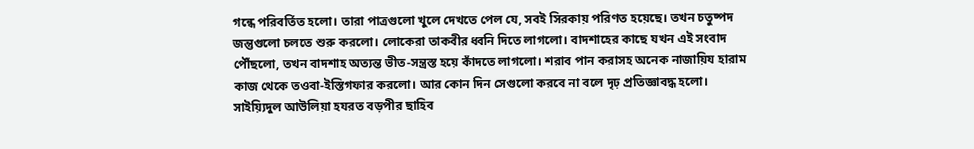গন্ধে পরিবর্তিত হলো। তারা পাত্রগুলো খুলে দেখতে পেল যে, সবই সিরকায় পরিণত হয়েছে। তখন চতুষ্পদ জন্তুগুলো চলতে শুরু করলো। লোকেরা তাকবীর ধ্বনি দিতে লাগলো। বাদশাহের কাছে যখন এই সংবাদ পৌঁছলো, তখন বাদশাহ অত্যন্ত ভীত-সন্ত্রস্ত হয়ে কাঁদতে লাগলো। শরাব পান করাসহ অনেক নাজায়িয হারাম কাজ থেকে তওবা-ইস্তিগফার করলো। আর কোন দিন সেগুলো করবে না বলে দৃঢ় প্রতিজ্ঞাবদ্ধ হলো। সাইয়্যিদুল আউলিয়া হযরত বড়পীর ছাহিব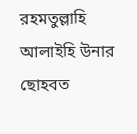রহমতুল্লাহি আলাইহি উনার ছোহবত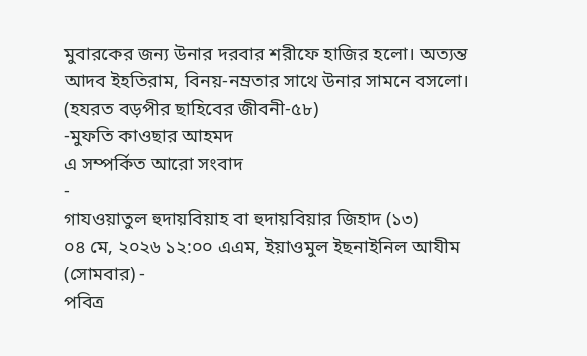মুবারকের জন্য উনার দরবার শরীফে হাজির হলো। অত্যন্ত আদব ইহতিরাম, বিনয়-নম্রতার সাথে উনার সামনে বসলো। (হযরত বড়পীর ছাহিবের জীবনী-৫৮)
-মুফতি কাওছার আহমদ
এ সম্পর্কিত আরো সংবাদ
-
গাযওয়াতুল হুদায়বিয়াহ বা হুদায়বিয়ার জিহাদ (১৩)
০৪ মে, ২০২৬ ১২:০০ এএম, ইয়াওমুল ইছনাইনিল আযীম (সোমবার) -
পবিত্র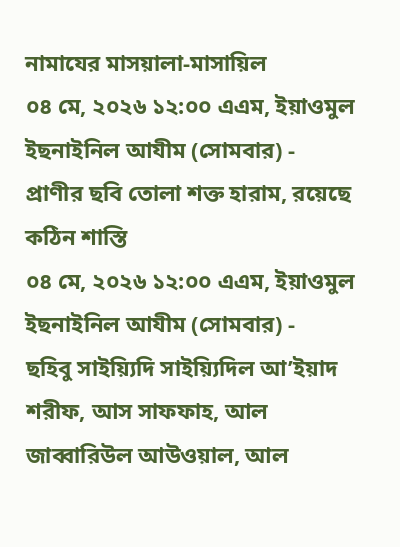নামাযের মাসয়ালা-মাসায়িল
০৪ মে, ২০২৬ ১২:০০ এএম, ইয়াওমুল ইছনাইনিল আযীম (সোমবার) -
প্রাণীর ছবি তোলা শক্ত হারাম, রয়েছে কঠিন শাস্তি
০৪ মে, ২০২৬ ১২:০০ এএম, ইয়াওমুল ইছনাইনিল আযীম (সোমবার) -
ছহিবু সাইয়্যিদি সাইয়্যিদিল আ’ইয়াদ শরীফ, আস সাফফাহ, আল জাব্বারিউল আউওয়াল, আল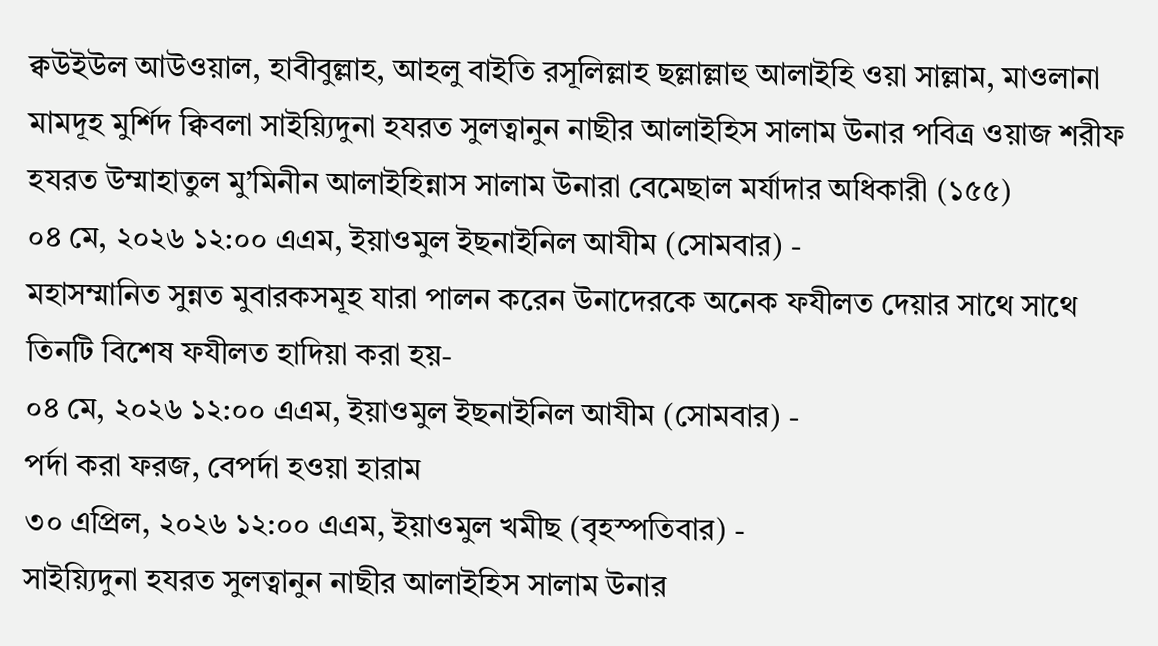ক্বউইউল আউওয়াল, হাবীবুল্লাহ, আহলু বাইতি রসূলিল্লাহ ছল্লাল্লাহু আলাইহি ওয়া সাল্লাম, মাওলানা মামদূহ মুর্শিদ ক্বিবলা সাইয়্যিদুনা হযরত সুলত্বানুন নাছীর আলাইহিস সালাম উনার পবিত্র ওয়াজ শরীফ হযরত উম্মাহাতুল মু’মিনীন আলাইহিন্নাস সালাম উনারা বেমেছাল মর্যাদার অধিকারী (১৫৫)
০৪ মে, ২০২৬ ১২:০০ এএম, ইয়াওমুল ইছনাইনিল আযীম (সোমবার) -
মহাসম্মানিত সুন্নত মুবারকসমূহ যারা পালন করেন উনাদেরকে অনেক ফযীলত দেয়ার সাথে সাথে তিনটি বিশেষ ফযীলত হাদিয়া করা হয়-
০৪ মে, ২০২৬ ১২:০০ এএম, ইয়াওমুল ইছনাইনিল আযীম (সোমবার) -
পর্দা করা ফরজ, বেপর্দা হওয়া হারাম
৩০ এপ্রিল, ২০২৬ ১২:০০ এএম, ইয়াওমুল খমীছ (বৃহস্পতিবার) -
সাইয়্যিদুনা হযরত সুলত্বানুন নাছীর আলাইহিস সালাম উনার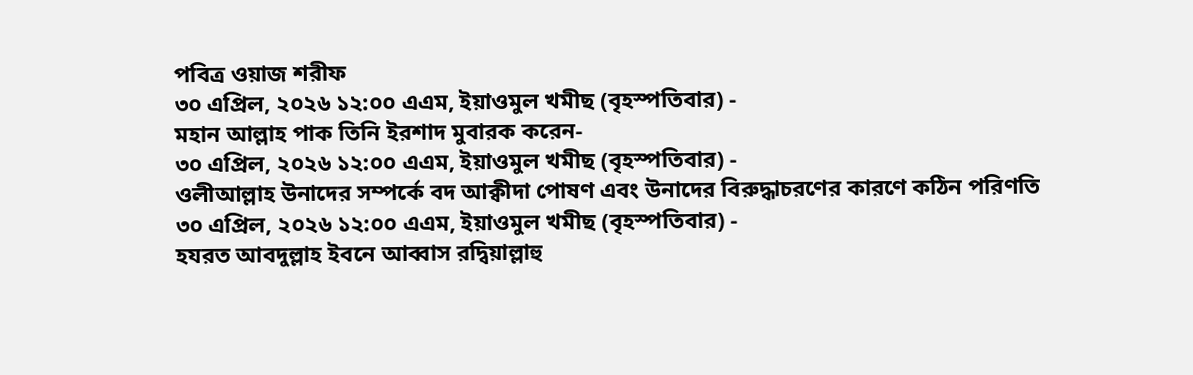পবিত্র ওয়াজ শরীফ
৩০ এপ্রিল, ২০২৬ ১২:০০ এএম, ইয়াওমুল খমীছ (বৃহস্পতিবার) -
মহান আল্লাহ পাক তিনি ইরশাদ মুবারক করেন-
৩০ এপ্রিল, ২০২৬ ১২:০০ এএম, ইয়াওমুল খমীছ (বৃহস্পতিবার) -
ওলীআল্লাহ উনাদের সম্পর্কে বদ আক্বীদা পোষণ এবং উনাদের বিরুদ্ধাচরণের কারণে কঠিন পরিণতি
৩০ এপ্রিল, ২০২৬ ১২:০০ এএম, ইয়াওমুল খমীছ (বৃহস্পতিবার) -
হযরত আবদুল্লাহ ইবনে আব্বাস রদ্বিয়াল্লাহু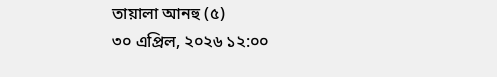তায়ালা আনহু (৫)
৩০ এপ্রিল, ২০২৬ ১২:০০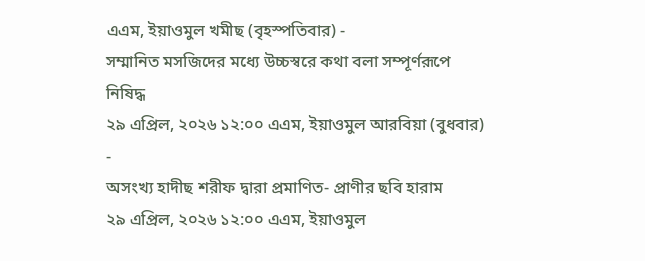এএম, ইয়াওমুল খমীছ (বৃহস্পতিবার) -
সম্মানিত মসজিদের মধ্যে উচ্চস্বরে কথা বলা সম্পূর্ণরূপে নিষিদ্ধ
২৯ এপ্রিল, ২০২৬ ১২:০০ এএম, ইয়াওমুল আরবিয়া (বুধবার) -
অসংখ্য হাদীছ শরীফ দ্বারা প্রমাণিত- প্রাণীর ছবি হারাম
২৯ এপ্রিল, ২০২৬ ১২:০০ এএম, ইয়াওমুল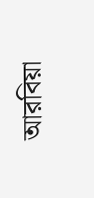আরবিয়া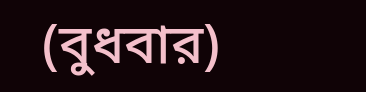(বুধবার)